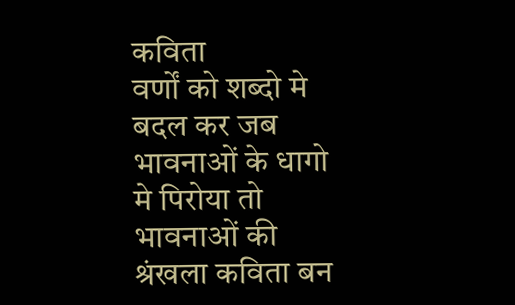कविता
वर्णों को शब्दो मे बदल कर जब भावनाओं के धागो मे पिरोया तो भावनाओं की श्रंखला कविता बन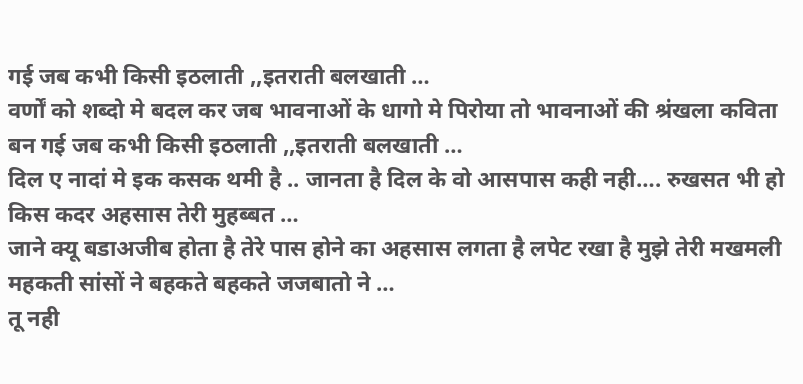गई जब कभी किसी इठलाती ,,इतराती बलखाती …
वर्णों को शब्दो मे बदल कर जब भावनाओं के धागो मे पिरोया तो भावनाओं की श्रंखला कविता बन गई जब कभी किसी इठलाती ,,इतराती बलखाती …
दिल ए नादां मे इक कसक थमी है .. जानता है दिल के वो आसपास कही नही…. रुखसत भी हो किस कदर अहसास तेरी मुहब्बत …
जाने क्यू बडाअजीब होता है तेरे पास होने का अहसास लगता है लपेट रखा है मुझे तेरी मखमली महकती सांसों ने बहकते बहकते जजबातो ने …
तू नही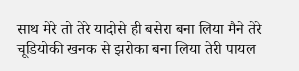साथ मेरे तो तेरे यादोसे ही बसेरा बना लिया मैने तेरे चूडियोकी खनक से झरोका बना लिया तेरी पायल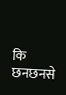कि छनछनसे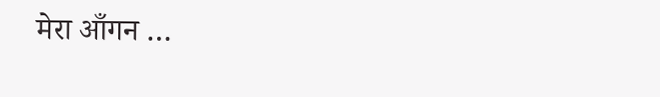मेरा आँगन …